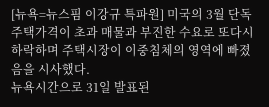[뉴욕=뉴스핌 이강규 특파원] 미국의 3월 단독주택가격이 초과 매물과 부진한 수요로 또다시 하락하며 주택시장이 이중침체의 영역에 빠졌음을 시사했다.
뉴욕시간으로 31일 발표된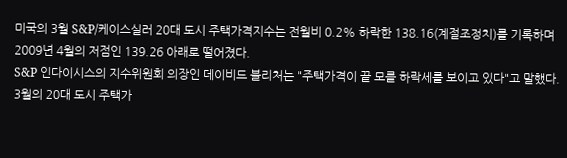미국의 3월 S&P/케이스실러 20대 도시 주택가격지수는 전월비 0.2% 하락한 138.16(계절조정치)를 기록하며 2009년 4월의 저점인 139.26 아래로 떨어졌다.
S&P 인다이시스의 지수위원회 의장인 데이비드 블리처는 "주택가격이 끝 모를 하락세를 보이고 있다"고 말했다.
3월의 20대 도시 주택가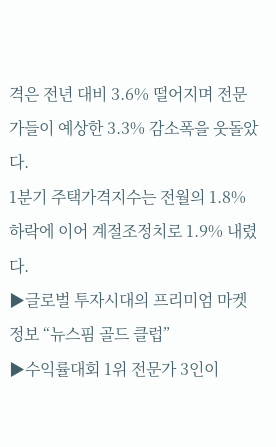격은 전년 대비 3.6% 떨어지며 전문가들이 예상한 3.3% 감소폭을 웃돌았다.
1분기 주택가격지수는 전월의 1.8% 하락에 이어 계절조정치로 1.9% 내렸다.
▶글로벌 투자시대의 프리미엄 마켓정보 “뉴스핌 골드 클럽”
▶수익률대회 1위 전문가 3인이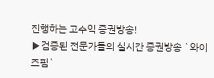진행하는 고수익 증권방송!
▶검증된 전문가들의 실시간 증권방송 `와이즈핌`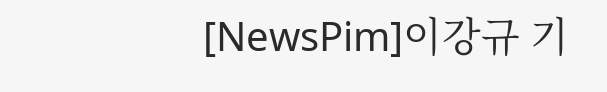[NewsPim]이강규 기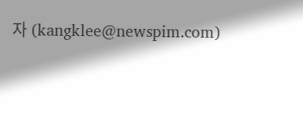자 (kangklee@newspim.com)